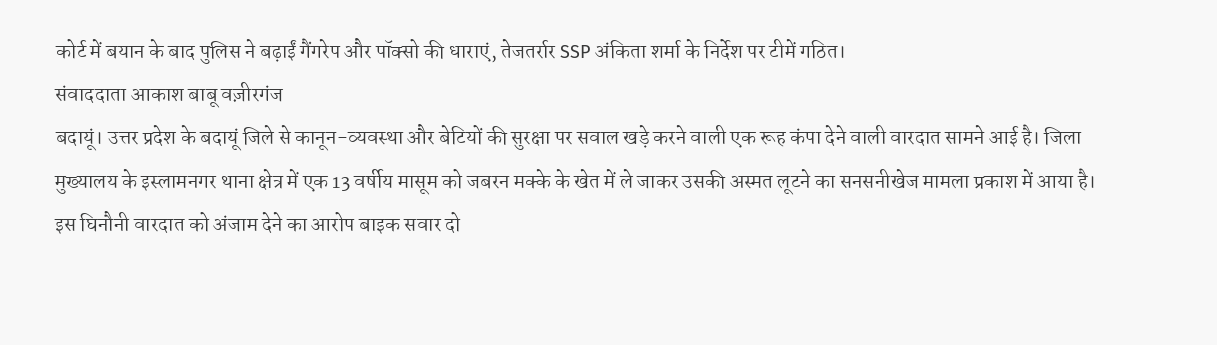कोर्ट में बयान के बाद पुलिस ने बढ़ाईं गैंगरेप और पॉक्सो की धाराएं, तेजतर्रार SSP अंकिता शर्मा के निर्देश पर टीमें गठित।
संवाददाता आकाश बाबू वज़ीरगंज
बदायूं। उत्तर प्रदेश के बदायूं जिले से कानून-व्यवस्था और बेटियों की सुरक्षा पर सवाल खड़े करने वाली एक रूह कंपा देने वाली वारदात सामने आई है। जिला मुख्यालय के इस्लामनगर थाना क्षेत्र में एक 13 वर्षीय मासूम को जबरन मक्के के खेत में ले जाकर उसकी अस्मत लूटने का सनसनीखेज मामला प्रकाश में आया है।
इस घिनौनी वारदात को अंजाम देने का आरोप बाइक सवार दो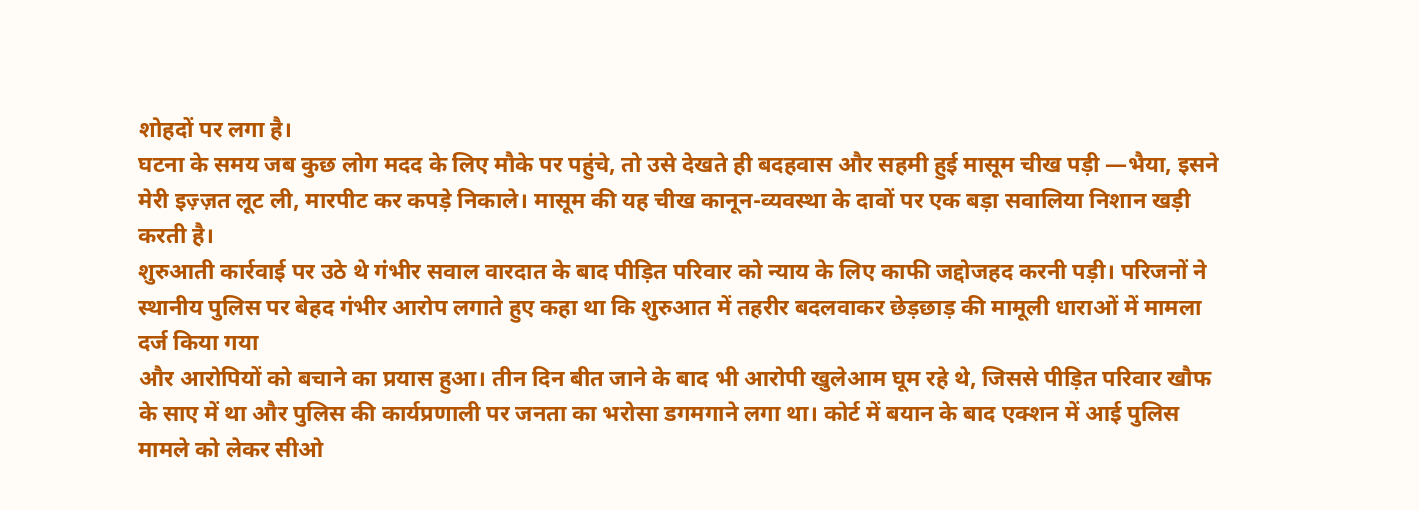शोहदों पर लगा है।
घटना के समय जब कुछ लोग मदद के लिए मौके पर पहुंचे, तो उसे देखते ही बदहवास और सहमी हुई मासूम चीख पड़ी —भैया, इसने मेरी इज़्ज़त लूट ली, मारपीट कर कपड़े निकाले। मासूम की यह चीख कानून-व्यवस्था के दावों पर एक बड़ा सवालिया निशान खड़ी करती है।
शुरुआती कार्रवाई पर उठे थे गंभीर सवाल वारदात के बाद पीड़ित परिवार को न्याय के लिए काफी जद्दोजहद करनी पड़ी। परिजनों ने स्थानीय पुलिस पर बेहद गंभीर आरोप लगाते हुए कहा था कि शुरुआत में तहरीर बदलवाकर छेड़छाड़ की मामूली धाराओं में मामला दर्ज किया गया
और आरोपियों को बचाने का प्रयास हुआ। तीन दिन बीत जाने के बाद भी आरोपी खुलेआम घूम रहे थे, जिससे पीड़ित परिवार खौफ के साए में था और पुलिस की कार्यप्रणाली पर जनता का भरोसा डगमगाने लगा था। कोर्ट में बयान के बाद एक्शन में आई पुलिस मामले को लेकर सीओ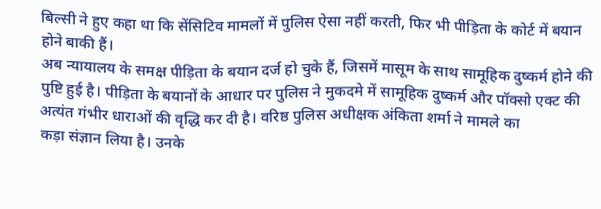बिल्सी ने हुए कहा था कि सेंसिटिव मामलों में पुलिस ऐसा नहीं करती, फिर भी पीड़िता के कोर्ट में बयान होने बाकी हैं।
अब न्यायालय के समक्ष पीड़िता के बयान दर्ज हो चुके हैं, जिसमें मासूम के साथ सामूहिक दुष्कर्म होने की पुष्टि हुई है। पीड़िता के बयानों के आधार पर पुलिस ने मुकदमे में सामूहिक दुष्कर्म और पॉक्सो एक्ट की अत्यंत गंभीर धाराओं की वृद्धि कर दी है। वरिष्ठ पुलिस अधीक्षक अंकिता शर्मा ने मामले का
कड़ा संज्ञान लिया है। उनके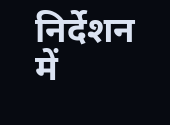निर्देशन में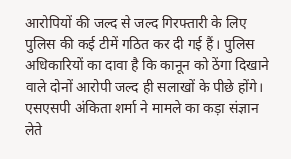आरोपियों की जल्द से जल्द गिरफ्तारी के लिए पुलिस की कई टीमें गठित कर दी गई हैं। पुलिस अधिकारियों का दावा है कि कानून को ठेंगा दिखाने वाले दोनों आरोपी जल्द ही सलाखों के पीछे होंगे। एसएसपी अंकिता शर्मा ने मामले का कड़ा संज्ञान लेते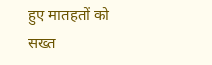हुए मातहतों को सख्त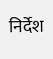निर्देश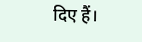दिए हैं।